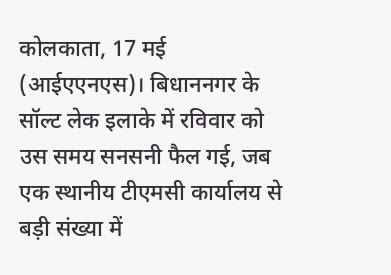कोलकाता, 17 मई (आईएएनएस)। बिधाननगर के सॉल्ट लेक इलाके में रविवार को उस समय सनसनी फैल गई, जब एक स्थानीय टीएमसी कार्यालय से बड़ी संख्या में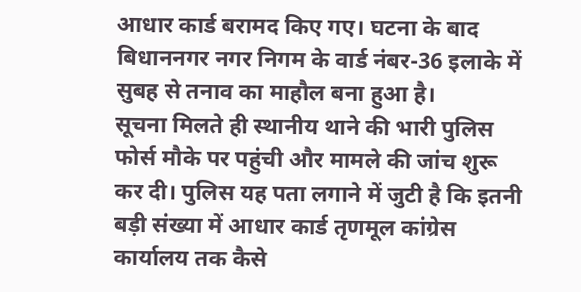आधार कार्ड बरामद किए गए। घटना के बाद बिधाननगर नगर निगम के वार्ड नंबर-36 इलाके में सुबह से तनाव का माहौल बना हुआ है।
सूचना मिलते ही स्थानीय थाने की भारी पुलिस फोर्स मौके पर पहुंची और मामले की जांच शुरू कर दी। पुलिस यह पता लगाने में जुटी है कि इतनी बड़ी संख्या में आधार कार्ड तृणमूल कांग्रेस कार्यालय तक कैसे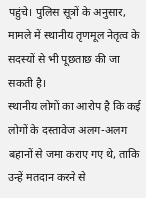पहुंचे। पुलिस सूत्रों के अनुसार, मामले में स्थानीय तृणमूल नेतृत्व के सदस्यों से भी पूछताछ की जा सकती है।
स्थानीय लोगों का आरोप है कि कई लोगों के दस्तावेज अलग-अलग बहानों से जमा कराए गए थे, ताकि उन्हें मतदान करने से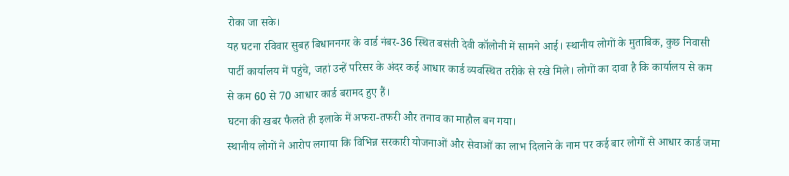रोका जा सके।
यह घटना रविवार सुबह बिधाननगर के वार्ड नंबर-36 स्थित बसंती देवी कॉलोनी में सामने आई। स्थानीय लोगों के मुताबिक, कुछ निवासी पार्टी कार्यालय में पहुंचे, जहां उन्हें परिसर के अंदर कई आधार कार्ड व्यवस्थित तरीके से रखे मिले। लोगों का दावा है कि कार्यालय से कम से कम 60 से 70 आधार कार्ड बरामद हुए हैं।
घटना की खबर फैलते ही इलाके में अफरा-तफरी और तनाव का माहौल बन गया।
स्थानीय लोगों ने आरोप लगाया कि विभिन्न सरकारी योजनाओं और सेवाओं का लाभ दिलाने के नाम पर कई बार लोगों से आधार कार्ड जमा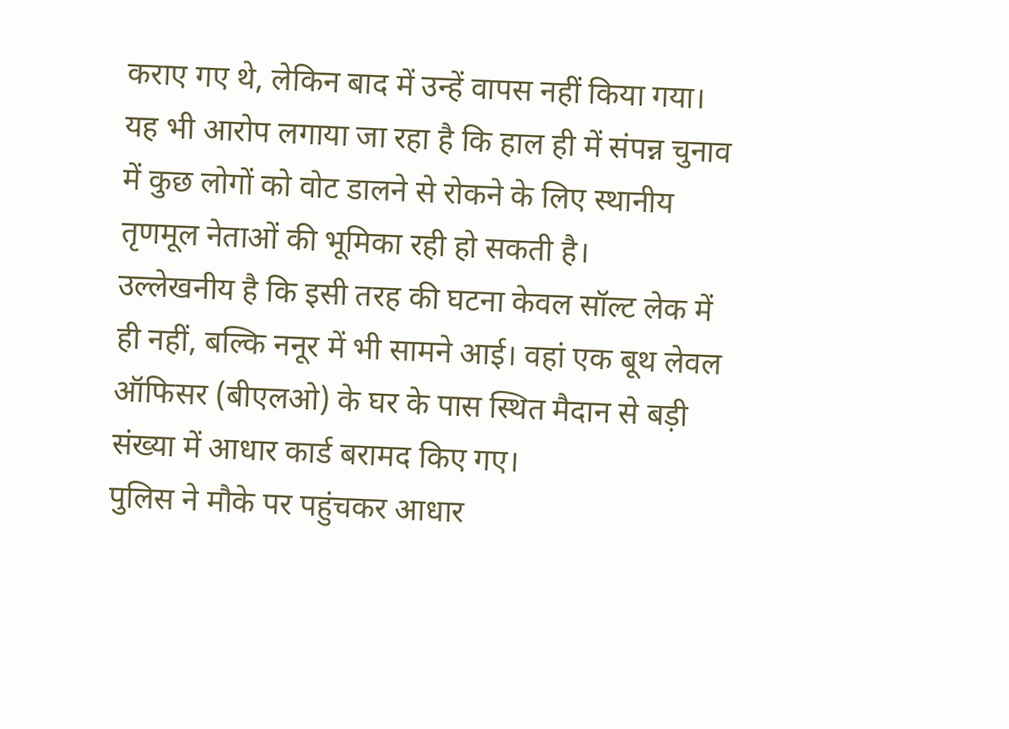कराए गए थे, लेकिन बाद में उन्हें वापस नहीं किया गया।
यह भी आरोप लगाया जा रहा है कि हाल ही में संपन्न चुनाव में कुछ लोगों को वोट डालने से रोकने के लिए स्थानीय तृणमूल नेताओं की भूमिका रही हो सकती है।
उल्लेखनीय है कि इसी तरह की घटना केवल सॉल्ट लेक में ही नहीं, बल्कि ननूर में भी सामने आई। वहां एक बूथ लेवल ऑफिसर (बीएलओ) के घर के पास स्थित मैदान से बड़ी संख्या में आधार कार्ड बरामद किए गए।
पुलिस ने मौके पर पहुंचकर आधार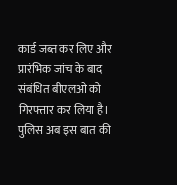कार्ड जब्त कर लिए और प्रारंभिक जांच के बाद संबंधित बीएलओ को गिरफ्तार कर लिया है।
पुलिस अब इस बात की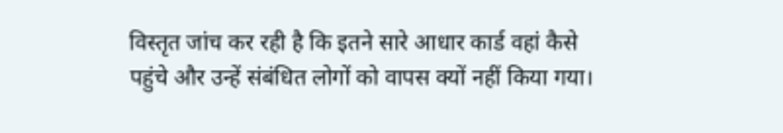विस्तृत जांच कर रही है कि इतने सारे आधार कार्ड वहां कैसे पहुंचे और उन्हें संबंधित लोगों को वापस क्यों नहीं किया गया।